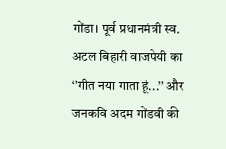गोंडा। पूर्व प्रधानमंत्री स्व. अटल बिहारी वाजपेयी का ‘’गीत नया गाता हूं...’’ और जनकवि अदम गोंडवी की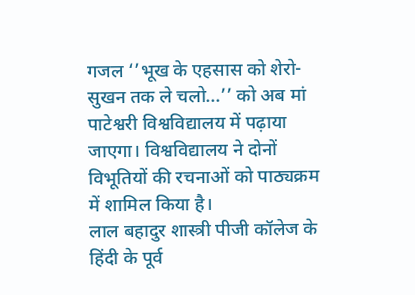गजल ‘’भूख के एहसास को शेरो-सुखन तक ले चलो...’’ को अब मां पाटेश्वरी विश्वविद्यालय में पढ़ाया जाएगा। विश्वविद्यालय ने दोनों विभूतियों की रचनाओं को पाठ्यक्रम में शामिल किया है।
लाल बहादुर शास्त्री पीजी कॉलेज के हिंदी के पूर्व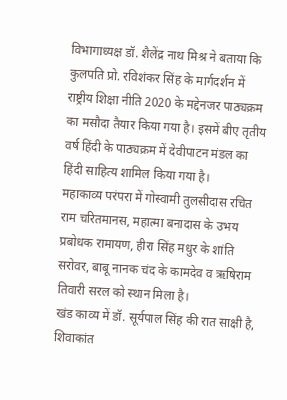विभागाध्यक्ष डॉ. शैलेंद्र नाथ मिश्र ने बताया कि कुलपति प्रो. रविशंकर सिंह के मार्गदर्शन में राष्ट्रीय शिक्षा नीति 2020 के मद्देनजर पाठ्यक्रम का मसौदा तैयार किया गया है। इसमें बीए तृतीय वर्ष हिंदी के पाठ्यक्रम में देवीपाटन मंडल का हिंदी साहित्य शामिल किया गया है।
महाकाव्य परंपरा में गोस्वामी तुलसीदास रचित राम चरितमानस, महात्मा बनादास के उभय प्रबोधक रामायण, हीरा सिंह मधुर के शांति सरोवर, बाबू नानक चंद के कामदेव व ऋषिराम तिवारी सरल को स्थान मिला है।
खंड काव्य में डॉ. सूर्यपाल सिंह की रात साक्षी है, शिवाकांत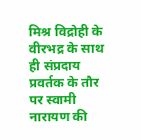मिश्र विद्रोही के वीरभद्र के साथ ही संप्रदाय प्रवर्तक के तौर पर स्वामी नारायण की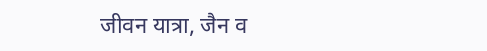जीवन यात्रा, जैन व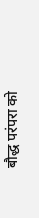बौद्ध परंपरा को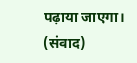पढ़ाया जाएगा। (संवाद)